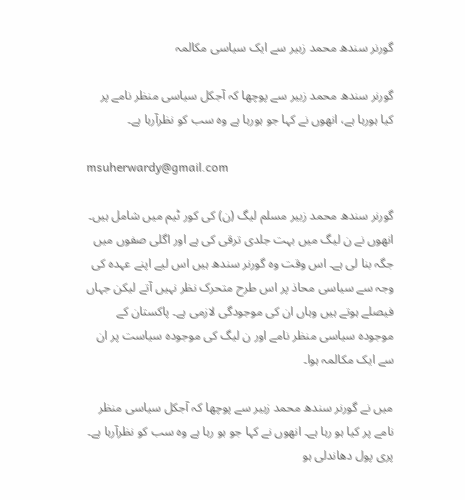گورنر سندھ محمد زبیر سے ایک سیاسی مکالمہ

گورنر سندھ محمد زبیر سے پوچھا کہ آجکل سیاسی منظر نامے پر کیا ہورہا ہے، انھوں نے کہا جو ہورہا ہے وہ سب کو نظرآرہا ہے۔

msuherwardy@gmail.com

گورنر سندھ محمد زبیر مسلم لیگ (ن) کی کور ٹیم میں شامل ہیں۔ انھوں نے ن لیگ میں بہت جلدی ترقی کی ہے اور اگلی صفوں میں جگہ بنا لی ہے۔ اس وقت وہ گورنر سندھ ہیں اس لیے اپنے عہدہ کی وجہ سے سیاسی محاذ پر اس طرح متحرک نظر نہیں آتے لیکن جہاں فیصلے ہوتے ہیں وہاں ان کی موجودگی لازمی ہے۔ پاکستان کے موجودہ سیاسی منظر نامے اور ن لیگ کی موجودہ سیاست پر ان سے ایک مکالمہ ہوا۔

میں نے گورنر سندھ محمد زبیر سے پوچھا کہ آجکل سیاسی منظر نامے پر کیا ہو رہا ہے۔ انھوں نے کہا جو ہو رہا ہے وہ سب کو نظرآرہا ہے۔ پری پول دھاندلی ہو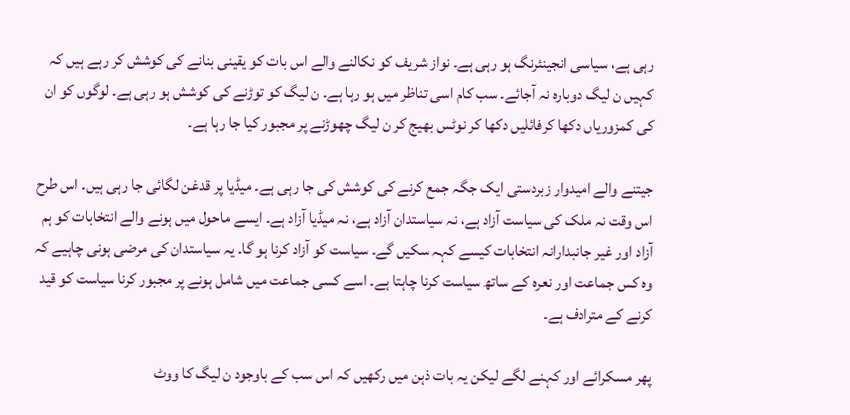رہی ہے، سیاسی انجینئرنگ ہو رہی ہے۔ نواز شریف کو نکالنے والے اس بات کو یقینی بنانے کی کوشش کر رہے ہیں کہ کہیں ن لیگ دوبارہ نہ آجائے۔ سب کام اسی تناظر میں ہو رہا ہے۔ ن لیگ کو توڑنے کی کوشش ہو رہی ہے۔ لوگوں کو ان کی کمزوریاں دکھا کرفائلیں دکھا کر نوٹس بھیج کر ن لیگ چھوڑنے پر مجبور کیا جا رہا ہے۔

جیتنے والے امیدوار زبردستی ایک جگہ جمع کرنے کی کوشش کی جا رہی ہے۔ میڈیا پر قدغن لگائی جا رہی ہیں۔ اس طرح اس وقت نہ ملک کی سیاست آزاد ہے، نہ سیاستدان آزاد ہے، نہ میڈیا آزاد ہے۔ ایسے ماحول میں ہونے والے انتخابات کو ہم آزاد اور غیر جانبدارانہ انتخابات کیسے کہہ سکیں گے۔ سیاست کو آزاد کرنا ہو گا۔ یہ سیاستدان کی مرضی ہونی چاہیے کہ وہ کس جماعت اور نعرہ کے ساتھ سیاست کرنا چاہتا ہے۔ اسے کسی جماعت میں شامل ہونے پر مجبور کرنا سیاست کو قید کرنے کے مترادف ہے۔

پھر مسکرائے اور کہنے لگے لیکن یہ بات ذہن میں رکھیں کہ اس سب کے باوجود ن لیگ کا ووٹ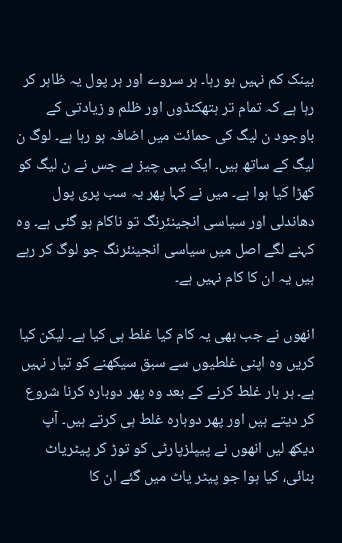بینک کم نہیں ہو رہا۔ ہر سروے اور ہر پول یہ ظاہر کر رہا ہے کہ تمام تر ہتھکنڈوں اور ظلم و زیادتی کے باوجود ن لیگ کی حمائت میں اضافہ ہو رہا ہے۔ لوگ ن لیگ کے ساتھ ہیں۔ ایک یہی چیز ہے جس نے ن لیگ کو کھڑا کیا ہوا ہے۔ میں نے کہا پھر یہ سب پری پول دھاندلی اور سیاسی انجینئرنگ تو ناکام ہو گئی ہے۔ وہ کہنے لگے اصل میں سیاسی انجینئرنگ جو لوگ کر رہے ہیں یہ ان کا کام نہیں ہے۔

انھوں نے جب بھی یہ کام کیا غلط ہی کیا ہے۔ لیکن کیا کریں وہ اپنی غلطیوں سے سبق سیکھنے کو تیار نہیں ہے۔ ہر بار غلط کرنے کے بعد وہ پھر دوبارہ کرنا شروع کر دیتے ہیں اور پھر دوبارہ غلط ہی کرتے ہیں۔ آپ دیکھ لیں انھوں نے پیپلزپارٹی کو توڑ کر پیٹریاٹ بنائی، کیا ہوا جو پیٹر یاٹ میں گئے ان کا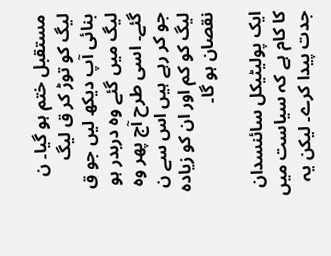مستقبل ختم ہو گیا۔ ن لیگ کو توڑ کر ق لیگ بنائی آپ دیکھ لیں جو ق لیگ میں گئے وہ دربدر ہو گئے۔ اسی طرح آج پھر وہ جو کر رہے ہیں اس سے ن لیگ کو کم اور ان کو زیادہ نقصان ہو گا۔

ایک پولیٹیکل سائنسدان کا کام ہے کہ سیاست میں جدت پیدا کرے۔ لیکن یہ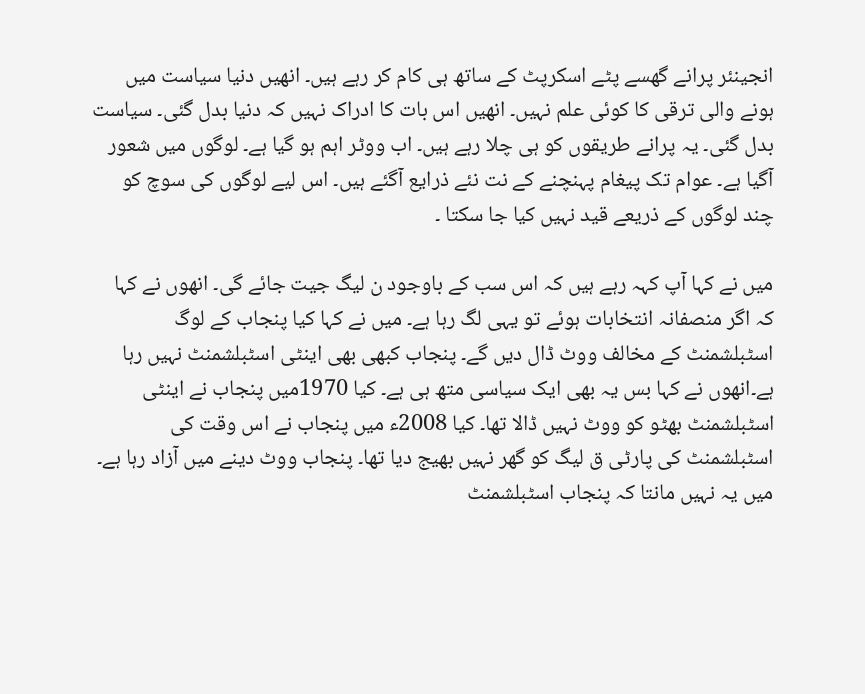انجینئر پرانے گھسے پٹے اسکرپٹ کے ساتھ ہی کام کر رہے ہیں۔ انھیں دنیا سیاست میں ہونے والی ترقی کا کوئی علم نہیں۔ انھیں اس بات کا ادراک نہیں کہ دنیا بدل گئی۔ سیاست بدل گئی۔ یہ پرانے طریقوں کو ہی چلا رہے ہیں۔ اب ووٹر اہم ہو گیا ہے۔ لوگوں میں شعور آگیا ہے۔ عوام تک پیغام پہنچنے کے نت نئے ذرایع آگئے ہیں۔ اس لیے لوگوں کی سوچ کو چند لوگوں کے ذریعے قید نہیں کیا جا سکتا ۔

میں نے کہا آپ کہہ رہے ہیں کہ اس سب کے باوجود ن لیگ جیت جائے گی۔ انھوں نے کہا کہ اگر منصفانہ انتخابات ہوئے تو یہی لگ رہا ہے۔ میں نے کہا کیا پنجاب کے لوگ اسٹبلشمنٹ کے مخالف ووٹ ڈال دیں گے۔ پنجاب کبھی بھی اینٹی اسٹبلشمنٹ نہیں رہا ہے۔انھوں نے کہا بس یہ بھی ایک سیاسی متھ ہی ہے۔ کیا 1970میں پنجاب نے اینٹی اسٹبلشمنٹ بھٹو کو ووٹ نہیں ڈالا تھا۔ کیا 2008ء میں پنجاب نے اس وقت کی اسٹبلشمنٹ کی پارٹی ق لیگ کو گھر نہیں بھیج دیا تھا۔ پنجاب ووٹ دینے میں آزاد رہا ہے۔ میں یہ نہیں مانتا کہ پنجاب اسٹبلشمنٹ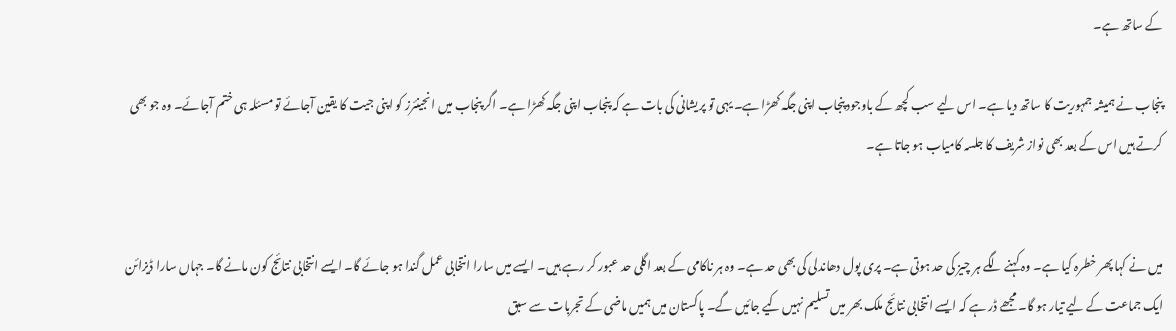کے ساتھ ہے۔

پنجاب نے ہمیشہ جمہوریت کا ساتھ دیا ہے۔ اس لیے سب کچھ کے باوجود پنجاب اپنی جگہ کھڑا ہے۔ یہی تو پریشانی کی بات ہے کہ پنجاب اپنی جگہ کھڑا ہے۔ اگر پنجاب میں انجینئرز کو اپنی جیت کا یقین آجائے تو مسئلہ ہی ختم آجائے۔ وہ جو بھی کرتے ہیں اس کے بعد بھی نواز شریف کا جلسہ کامیاب ہو جاتا ہے۔


میں نے کہا پھر خطرہ کیا ہے۔ وہ کہنے لگے ہر چیز کی حد ہوتی ہے۔ پری پول دھاندلی کی بھی حد ہے۔ وہ ہر ناکامی کے بعد اگلی حد عبور کر رہے ہیں۔ ایسے میں سارا انتخابی عمل گندا ہو جائے گا۔ ایسے انتخابی نتائج کون مانے گا۔ جہاں سارا ڈیزائن ایک جماعت کے لیے تیار ہو گا۔ مجھے ڈر ہے کہ ایسے انتخابی نتائج ملک بھر میں تسلیم نہیں کیے جائیں گے۔ پاکستان میں ہمیں ماضی کے تجربات سے سبق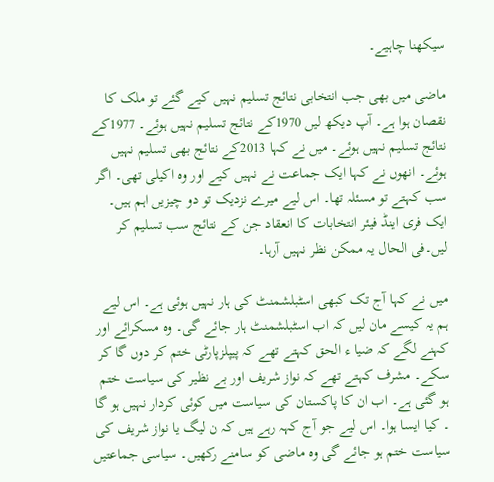سیکھنا چاہیے۔

ماضی میں بھی جب انتخابی نتائج تسلیم نہیں کیے گئے تو ملک کا نقصان ہوا ہے۔ آپ دیکھ لیں 1970کے نتائج تسلیم نہیں ہوئے۔ 1977کے نتائج تسلیم نہیں ہوئے۔ میں نے کہا 2013کے نتائج بھی تسلیم نہیں ہوئے۔ انھوں نے کہا ایک جماعت نے نہیں کیے اور وہ اکیلی تھی۔ اگر سب کہتے تو مسئلہ تھا۔ اس لیے میرے نزدیک تو دو چیزیں اہم ہیں۔ ایک فری اینڈ فیئر انتخابات کا انعقاد جن کے نتائج سب تسلیم کر لیں۔فی الحال یہ ممکن نظر نہیں آرہا۔

میں نے کہا آج تک کبھی اسٹبلشمنٹ کی ہار نہیں ہوئی ہے۔ اس لیے ہم یہ کیسے مان لیں کہ اب اسٹبلشمنٹ ہار جائے گی۔ وہ مسکرائے اور کہنے لگے کہ ضیا ء الحق کہتے تھے کہ پیپلزپارٹی ختم کر دوں گا کر سکے۔ مشرف کہتے تھے کہ نواز شریف اور بے نظیر کی سیاست ختم ہو گئی ہے۔ اب ان کا پاکستان کی سیاست میں کوئی کردار نہیں ہو گا ۔ کیا ایسا ہوا۔ اس لیے جو آج کہہ رہے ہیں کہ ن لیگ یا نواز شریف کی سیاست ختم ہو جائے گی وہ ماضی کو سامنے رکھیں۔ سیاسی جماعتیں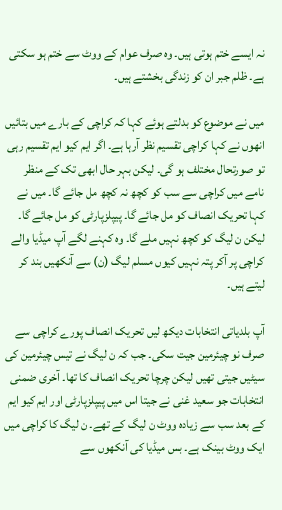نہ ایسے ختم ہوتی ہیں۔ وہ صرف عوام کے ووٹ سے ختم ہو سکتی ہے۔ ظلم جبر ان کو زندگی بخشتے ہیں۔

میں نے موضوع کو بدلتے ہوئے کہا کہ کراچی کے بارے میں بتائیں انھوں نے کہا کراچی تقسیم نظر آرہا ہے۔ اگر ایم کیو ایم تقسیم رہی تو صورتحال مختلف ہو گی۔ لیکن بہر حال ابھی تک کے منظر نامے میں کراچی سے سب کو کچھ نہ کچھ مل جائے گا۔ میں نے کہا تحریک انصاف کو مل جائے گا۔ پیپلزپارٹی کو مل جائے گا۔ لیکن ن لیگ کو کچھ نہیں ملے گا۔ وہ کہنے لگے آپ میڈیا والے کراچی پر آکر پتہ نہیں کیوں مسلم لیگ (ن) سے آنکھیں بند کر لیتے ہیں۔

آپ بلدیاتی انتخابات دیکھ لیں تحریک انصاف پورے کراچی سے صرف نو چیئرمین جیت سکی۔ جب کہ ن لیگ نے تیس چیئرمین کی سیٹیں جیتی تھیں لیکن چرچا تحریک انصاف کا تھا۔ آخری ضمنی انتخابات جو سعید غنی نے جیتا اس میں پیپلزپارٹی اور ایم کیو ایم کے بعد سب سے زیادہ ووٹ ن لیگ کے تھے۔ ن لیگ کا کراچی میں ایک ووٹ بینک ہے۔ بس میڈیا کی آنکھوں سے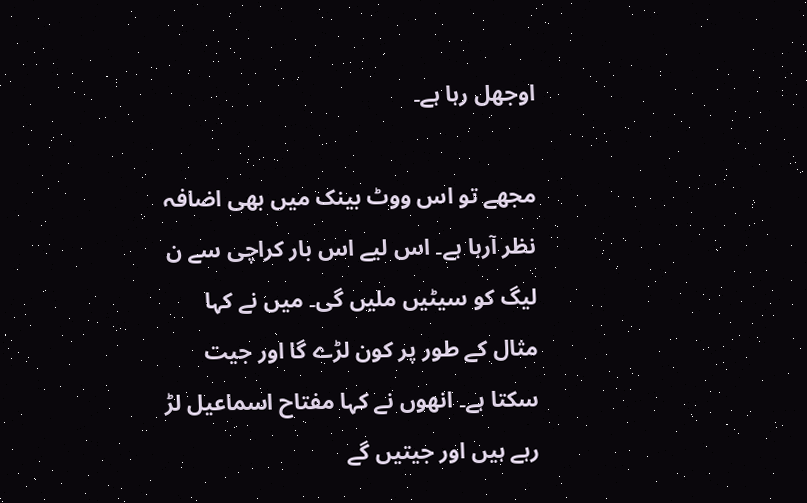اوجھل رہا ہے۔

مجھے تو اس ووٹ بینک میں بھی اضافہ نظر آرہا ہے۔ اس لیے اس بار کراچی سے ن لیگ کو سیٹیں ملیں گی۔ میں نے کہا مثال کے طور پر کون لڑے گا اور جیت سکتا ہے۔ انھوں نے کہا مفتاح اسماعیل لڑ رہے ہیں اور جیتیں گے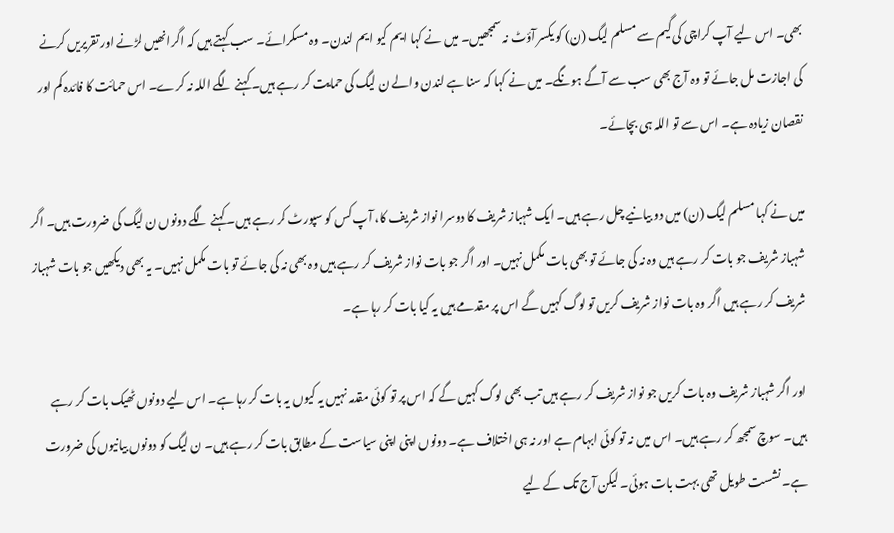بھی۔ اس لیے آپ کراچی کی گیم سے مسلم لیگ (ن) کو یکسر آؤٹ نہ سمجھیں۔ میں نے کہا ایم کیو ایم لندن۔ وہ مسکرائے۔ سب کہتے ہیں کہ اگرانھیں لڑنے اور تقریریں کرنے کی اجازت مل جائے تو وہ آج بھی سب سے آگے ہونگے۔ میں نے کہا کہ سنا ہے لندن والے ن لیگ کی حمایت کر رہے ہیں۔ کہنے لگے اللہ نہ کرے۔ اس حمائت کا فائدہ کم اور نقصان زیادہ ہے۔ اس سے تو اللہ ہی بچائے۔

میں نے کہا مسلم لیگ (ن) میں دو بیانیے چل رہے ہیں۔ ایک شہباز شریف کا دوسرا نواز شریف کا، آپ کس کو سپورٹ کر رہے ہیں۔ کہنے لگے دونوں ن لیگ کی ضرورت ہیں۔ اگر شہباز شریف جو بات کر رہے ہیں وہ نہ کی جائے تو بھی بات مکمل نہیں۔ اور اگر جو بات نواز شریف کر رہے ہیں وہ بھی نہ کی جائے تو بات مکمل نہیں۔ یہ بھی دیکھیں جو بات شہباز شریف کر رہے ہیں اگر وہ بات نواز شریف کریں تو لوگ کہیں گے اس پر مقدمے ہیں یہ کیا بات کر رہا ہے۔

اور اگر شہباز شریف وہ بات کریں جو نواز شریف کر رہے ہیں تب بھی لوگ کہیں گے کہ اس پر تو کوئی مقدمہ نہیں یہ کیوں یہ بات کر رہا ہے۔ اس لیے دونوں ٹھیک بات کر رہے ہیں۔ سوچ سمجھ کر رہے ہیں۔ اس میں نہ تو کوئی ابہام ہے اور نہ ہی اختلاف ہے۔ دونوں اپنی اپنی سیاست کے مطابق بات کر رہے ہیں۔ ن لیگ کو دونوں بیانیوں کی ضرورت ہے۔ نشست طویل تھی بہت بات ہوئی۔ لیکن آج تک کے لیے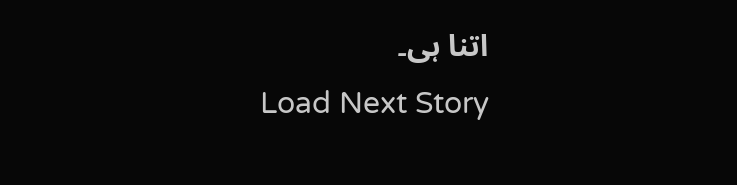اتنا ہی۔
Load Next Story